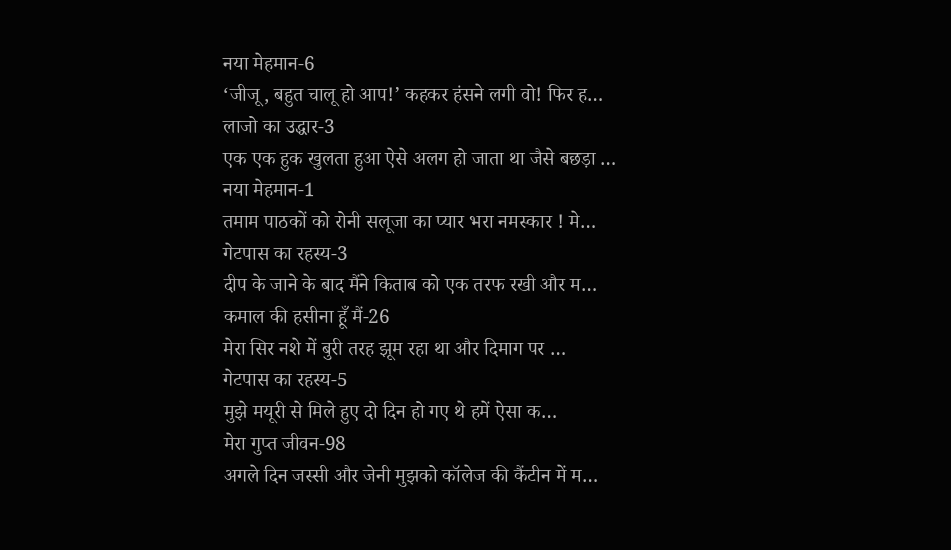नया मेहमान-6
‘जीजू, बहुत चालू हो आप!’ कहकर हंसने लगी वो! फिर ह…
लाजो का उद्धार-3
एक एक हुक खुलता हुआ ऐसे अलग हो जाता था जैसे बछड़ा …
नया मेहमान-1
तमाम पाठकों को रोनी सलूजा का प्यार भरा नमस्कार ! मे…
गेटपास का रहस्य-3
दीप के जाने के बाद मैंने किताब को एक तरफ रखी और म…
कमाल की हसीना हूँ मैं-26
मेरा सिर नशे में बुरी तरह झूम रहा था और दिमाग पर …
गेटपास का रहस्य-5
मुझे मयूरी से मिले हुए दो दिन हो गए थे हमें ऐसा क…
मेरा गुप्त जीवन-98
अगले दिन जस्सी और जेनी मुझको कॉलेज की कैंटीन में म…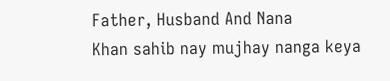Father, Husband And Nana
Khan sahib nay mujhay nanga keya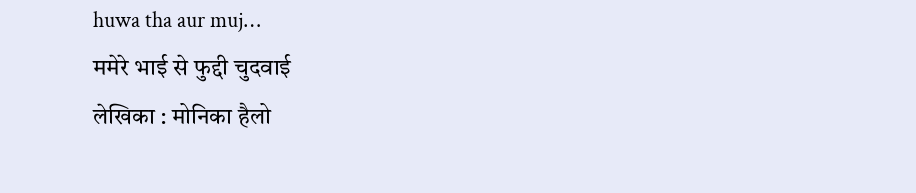huwa tha aur muj…
ममेरे भाई से फुद्दी चुदवाई
लेखिका : मोनिका हैलो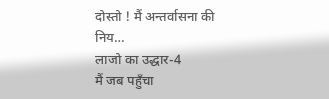दोस्तो ! मैं अन्तर्वासना की निय…
लाजो का उद्धार-4
मैं जब पहुँचा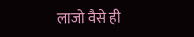लाजो वैसे ही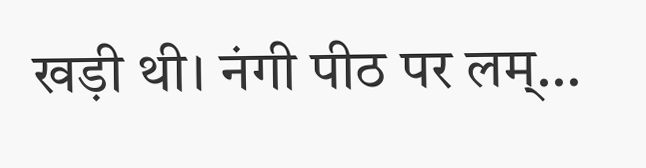खड़ी थी। नंगी पीठ पर लम्…